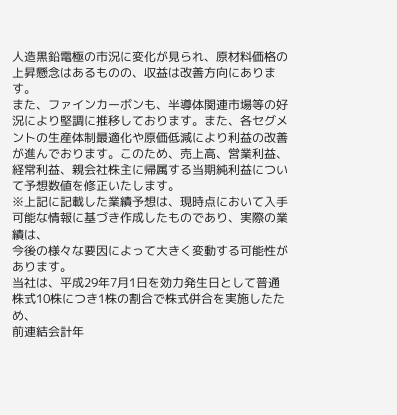人造黒鉛電極の市況に変化が見られ、原材料価格の上昇懸念はあるものの、収益は改善方向にあります。
また、ファインカーボンも、半導体関連市場等の好況により堅調に推移しております。また、各セグメントの生産体制最適化や原価低減により利益の改善が進んでおります。このため、売上高、営業利益、経常利益、親会社株主に帰属する当期純利益について予想数値を修正いたします。
※上記に記載した業績予想は、現時点において入手可能な情報に基づき作成したものであり、実際の業績は、
今後の様々な要因によって大きく変動する可能性があります。
当社は、平成29年7月1日を効力発生日として普通株式10株につき1株の割合で株式併合を実施したため、
前連結会計年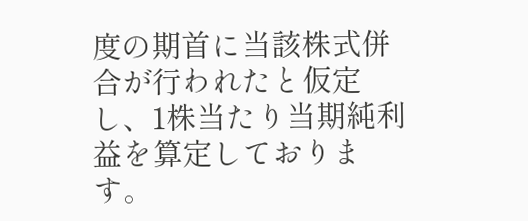度の期首に当該株式併合が行われたと仮定し、1株当たり当期純利益を算定しております。